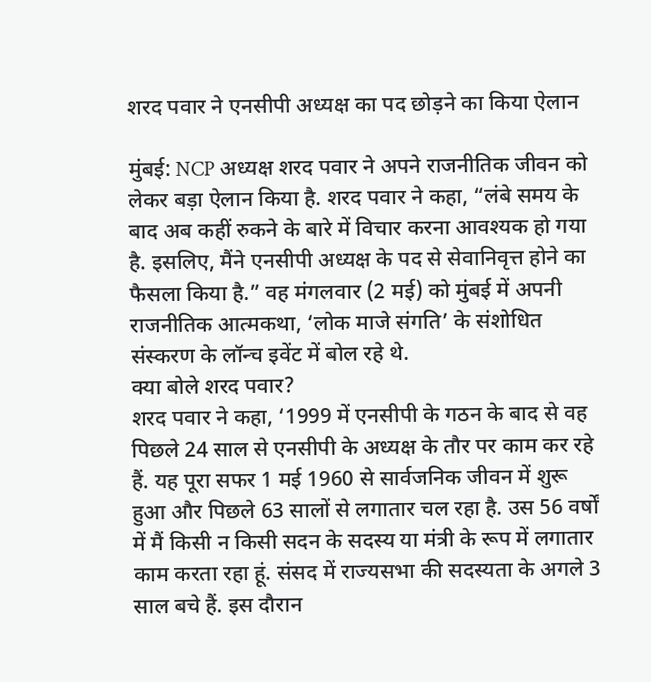शरद पवार ने एनसीपी अध्यक्ष का पद छोड़ने का किया ऐलान

मुंबई: NCP अध्यक्ष शरद पवार ने अपने राजनीतिक जीवन को लेकर बड़ा ऐलान किया है. शरद पवार ने कहा, “लंबे समय के बाद अब कहीं रुकने के बारे में विचार करना आवश्यक हो गया है. इसलिए, मैंने एनसीपी अध्यक्ष के पद से सेवानिवृत्त होने का फैसला किया है.” वह मंगलवार (2 मई) को मुंबई में अपनी राजनीतिक आत्मकथा, ‘लोक माजे संगति’ के संशोधित संस्करण के लॉन्च इवेंट में बोल रहे थे.
क्या बोले शरद पवार?
शरद पवार ने कहा, ‘1999 में एनसीपी के गठन के बाद से वह पिछले 24 साल से एनसीपी के अध्यक्ष के तौर पर काम कर रहे हैं. यह पूरा सफर 1 मई 1960 से सार्वजनिक जीवन में शुरू हुआ और पिछले 63 सालों से लगातार चल रहा है. उस 56 वर्षों में मैं किसी न किसी सदन के सदस्य या मंत्री के रूप में लगातार काम करता रहा हूं. संसद में राज्यसभा की सदस्यता के अगले 3 साल बचे हैं. इस दौरान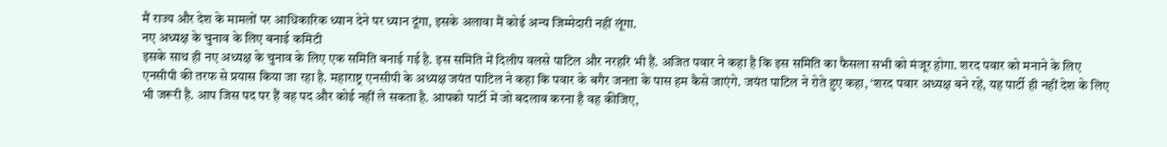मैं राज्य और देश के मामलों पर आधिकारिक ध्यान देने पर ध्यान दूंगा, इसके अलावा मैं कोई अन्य जिम्मेदारी नहीं लूंगा.
नए अध्यक्ष के चुनाव के लिए बनाई कमिटी
इसके साथ ही नए अध्यक्ष के चुनाव के लिए एक समिति बनाई गई है. इस समिति में दिलीप वलसे पाटिल और नरहरि भी हैं. अजित पवार ने कहा है कि इस समिति का फैसला सभी को मंजूर होगा. शरद पवार को मनाने के लिए एनसीपी की तरफ से प्रयास किया जा रहा है. महाराष्ट्र एनसीपी के अध्यक्ष जयंत पाटिल ने कहा कि पवार के बगैर जनता के पास हम कैसे जाएंगे. जयंत पाटिल ने रोते हुए कहा, ‘शरद पवार अध्यक्ष बने रहें, यह पार्टी ही नहीं देश के लिए भी जरूरी है. आप जिस पद पर हैं वह पद और कोई नहीं ले सकता है. आपको पार्टी में जो बदलाव करना है वह कीजिए,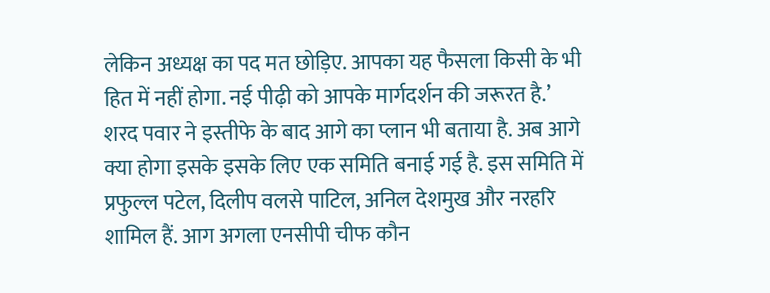लेकिन अध्यक्ष का पद मत छोड़िए. आपका यह फैसला किसी के भी हित में नहीं होगा. नई पीढ़ी को आपके मार्गदर्शन की जरूरत है.’
शरद पवार ने इस्तीफे के बाद आगे का प्लान भी बताया है. अब आगे क्या होगा इसके इसके लिए एक समिति बनाई गई है. इस समिति में प्रफुल्ल पटेल, दिलीप वलसे पाटिल, अनिल देशमुख और नरहरि शामिल हैं. आग अगला एनसीपी चीफ कौन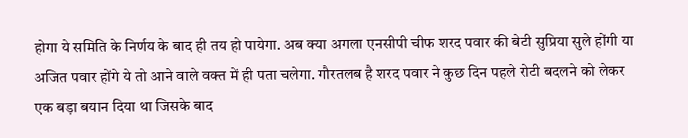होगा ये समिति के निर्णय के बाद ही तय हो पायेगा. अब क्या अगला एनसीपी चीफ शरद पवार की बेटी सुप्रिया सुले होंगी या अजित पवार होंगे ये तो आने वाले वक्त में ही पता चलेगा. गौरतलब है शरद पवार ने कुछ दिन पहले रोटी बदलने को लेकर एक बड़ा बयान दिया था जिसके बाद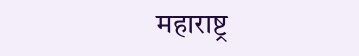महाराष्ट्र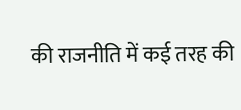की राजनीति में कई तरह की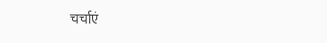चर्चाएं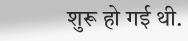शुरू हो गई थी.